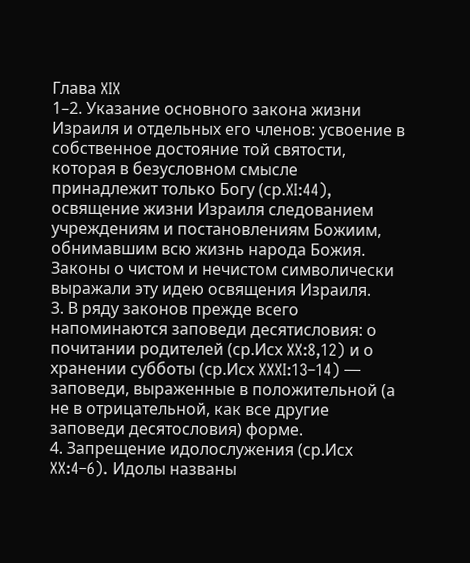Глава XIX
1–2. Указание основного закона жизни Израиля и отдельных его членов: усвоение в собственное достояние той святости, которая в безусловном смысле принадлежит только Богу (ср.XI:44), освящение жизни Израиля следованием учреждениям и постановлениям Божиим, обнимавшим всю жизнь народа Божия. Законы о чистом и нечистом символически выражали эту идею освящения Израиля.
3. В ряду законов прежде всего напоминаются заповеди десятисловия: о почитании родителей (ср.Исх XX:8,12) и о хранении субботы (ср.Исх XXXI:13–14) — заповеди, выраженные в положительной (а не в отрицательной, как все другие заповеди десятословия) форме.
4. Запрещение идолослужения (ср.Исх XX:4–6). Идолы названы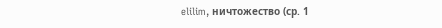elilim, ничтожество (ср. 1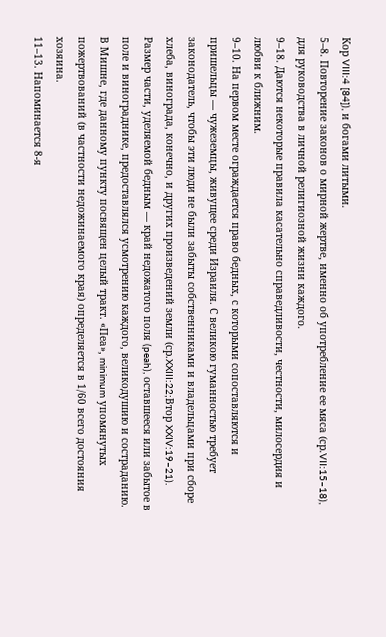Кор VIII:4 [84]), и богами литыми.
5–8. Повторение законов о мирной жертве, именно об употребление ее мяса (ср.VII:15–18), для руководства в личной религиозной жизни каждого.
9–18. Даются некоторые правила касательно справедливости, честности, милосердия и любви к ближним.
9–10. На первом месте ограждается право бедных, с которыми сопоставляются и пришельцы — чужеземцы, живущее среди Израиля. С великою гуманностью требует законодатель, чтобы эти люди не были забыты собственниками и владельцами при сборе хлеба, винограда, конечно, и других произведений земли (ср.XXIII:22;Втор XXIV:19–21). Размер части, уделяемой бедным — край недожатого поля (peah), оставшееся или забытое в поле и винограднике, предоставлялся усмотрению каждого, великодушию и состраданию. В Мишне, где данному пункту посвящен целый тракт. «Пеа», minimum упомянутых пожертвований (в частности недожинаемого края) определяется в 1/60 всего достояния хозяина.
11–13. Напоминается 8-я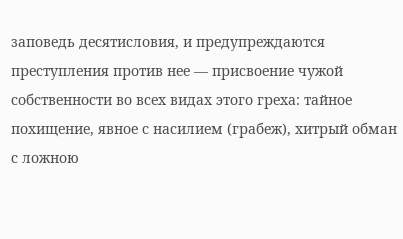заповедь десятисловия, и предупреждаются преступления против нее — присвоение чужой собственности во всех видах этого греха: тайное похищение, явное с насилием (грабеж), хитрый обман с ложною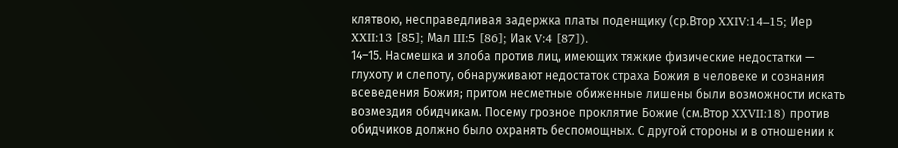клятвою, несправедливая задержка платы поденщику (ср.Втор XXIV:14–15; Иер XXII:13 [85]; Мал III:5 [86]; Иак V:4 [87]).
14–15. Насмешка и злоба против лиц, имеющих тяжкие физические недостатки — глухоту и слепоту, обнаруживают недостаток страха Божия в человеке и сознания всеведения Божия; притом несметные обиженные лишены были возможности искать возмездия обидчикам. Посему грозное проклятие Божие (см.Втор XXVII:18) против обидчиков должно было охранять беспомощных. С другой стороны и в отношении к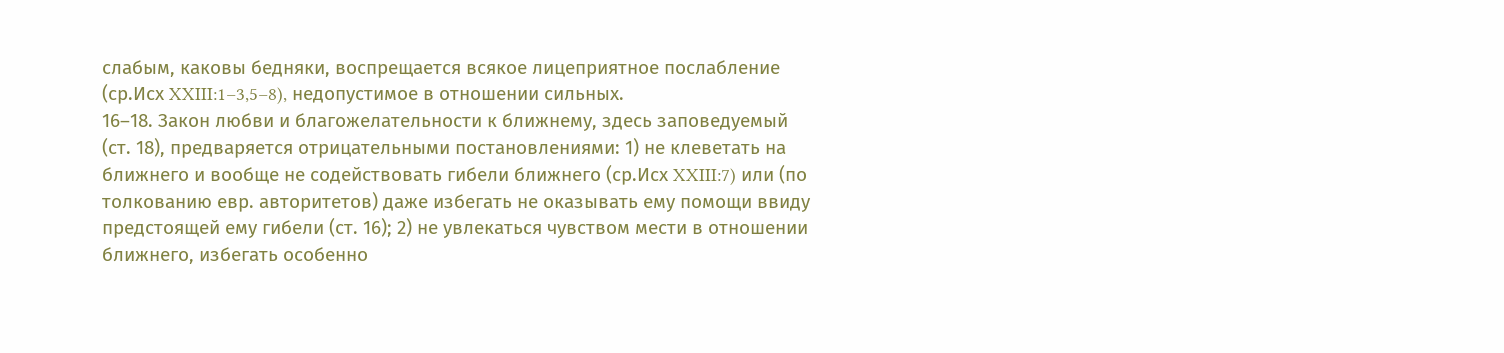слабым, каковы бедняки, воспрещается всякое лицеприятное послабление (ср.Исх XXIII:1–3,5–8), недопустимое в отношении сильных.
16–18. Закон любви и благожелательности к ближнему, здесь заповедуемый (ст. 18), предваряется отрицательными постановлениями: 1) не клеветать на ближнего и вообще не содействовать гибели ближнего (ср.Исх XXIII:7) или (по толкованию евр. авторитетов) даже избегать не оказывать ему помощи ввиду предстоящей ему гибели (ст. 16); 2) не увлекаться чувством мести в отношении ближнего, избегать особенно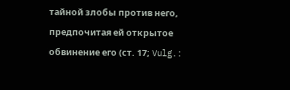тайной злобы против него, предпочитая ей открытое обвинение его (ст. 17; Vulg.: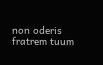non oderis fratrem tuum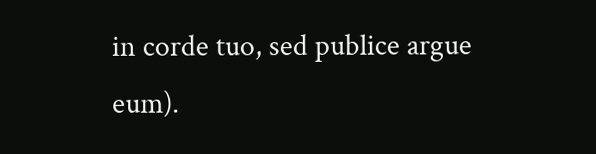in corde tuo, sed publice argue eum).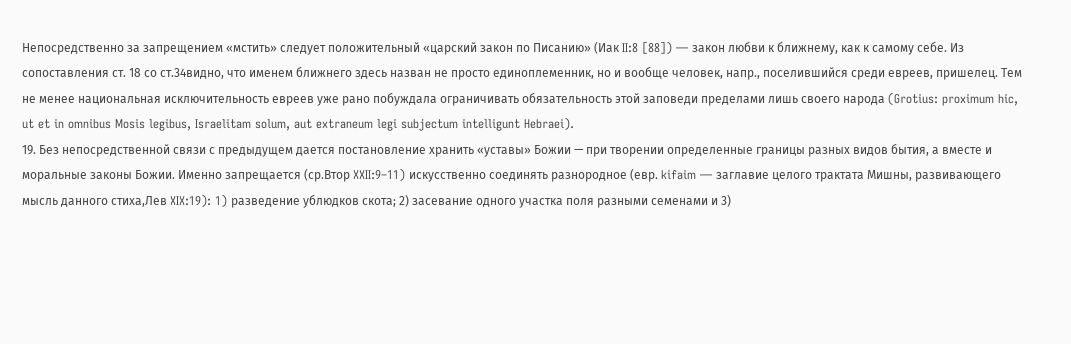Непосредственно за запрещением «мстить» следует положительный «царский закон по Писанию» (Иак II:8 [88]) — закон любви к ближнему, как к самому себе. Из сопоставления ст. 18 со ст.34видно, что именем ближнего здесь назван не просто единоплеменник, но и вообще человек, напр., поселившийся среди евреев, пришелец. Тем не менее национальная исключительность евреев уже рано побуждала ограничивать обязательность этой заповеди пределами лишь своего народа (Grotius: proximum hic, ut et in omnibus Mosis legibus, Israelitam solum, aut extraneum legi subjectum intelligunt Hebraei).
19. Без непосредственной связи с предыдущем дается постановление хранить «уставы» Божии — при творении определенные границы разных видов бытия, а вместе и моральные законы Божии. Именно запрещается (ср.Втор XXII:9–11) искусственно соединять разнородное (евр. kifaim — заглавие целого трактата Мишны, развивающего мысль данного стиха,Лев XIX:19): 1) разведение ублюдков скота; 2) засевание одного участка поля разными семенами и 3)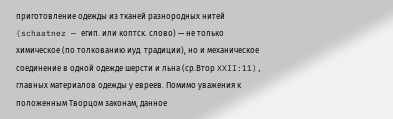приготовление одежды из тканей разнородных нитей (schaatnez — егип. или коптск. слово) — не только химическое (по толкованию иуд. традиции), но и механическое соединение в одной одежде шерсти и льна (ср.Втор XXII:11), главных материалов одежды у евреев. Помимо уважения к положенным Творцом законам, данное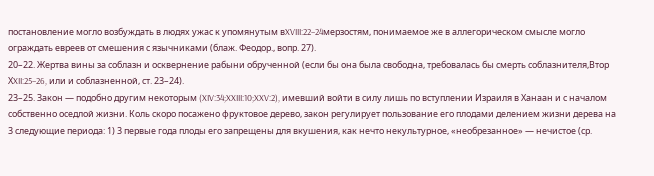постановление могло возбуждать в людях ужас к упомянутым вXVIII:22–24мерзостям, понимаемое же в аллегорическом смысле могло ограждать евреев от смешения с язычниками (блаж. Феодор., вопр. 27).
20–22. Жертва вины за соблазн и осквернение рабыни обрученной (если бы она была свободна, требовалась бы смерть соблазнителя,Втор ΧXII:25–26, или и соблазненной, ст. 23–24).
23–25. Закон — подобно другим некоторым (XIV:34;XXIII:10;XXV:2), имевший войти в силу лишь по вступлении Израиля в Ханаан и с началом собственно оседлой жизни. Коль скоро посажено фруктовое дерево, закон регулирует пользование его плодами делением жизни дерева на 3 следующие периода: 1) 3 первые года плоды его запрещены для вкушения, как нечто некультурное, «необрезанное» — нечистое (ср.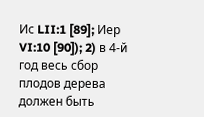Ис LII:1 [89]; Иер VI:10 [90]); 2) в 4-й год весь сбор плодов дерева должен быть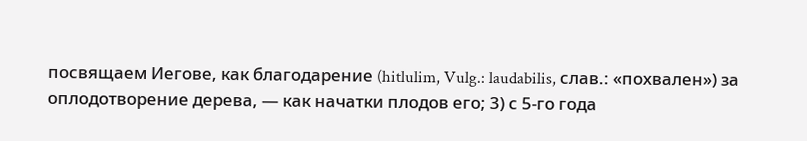посвящаем Иегове, как благодарение (hitlulim, Vulg.: laudabilis, слав.: «похвален») за оплодотворение дерева, — как начатки плодов его; 3) с 5-го года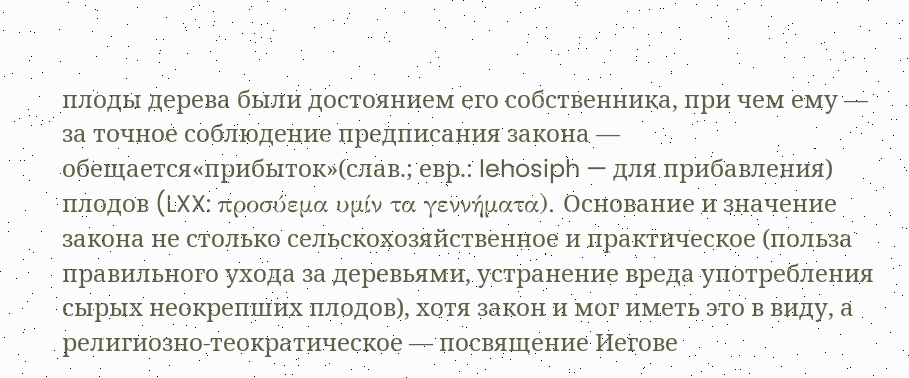плоды дерева были достоянием его собственника, при чем ему — за точное соблюдение предписания закона — обещается«прибыток»(слав.; евр.: lehosiph — для прибавления) плодов (LXX: προσύεμα υμίν τα γεννήματα). Основание и значение закона не столько сельскохозяйственное и практическое (польза правильного ухода за деревьями, устранение вреда употребления сырых неокрепших плодов), хотя закон и мог иметь это в виду, а религиозно-теократическое — посвящение Иегове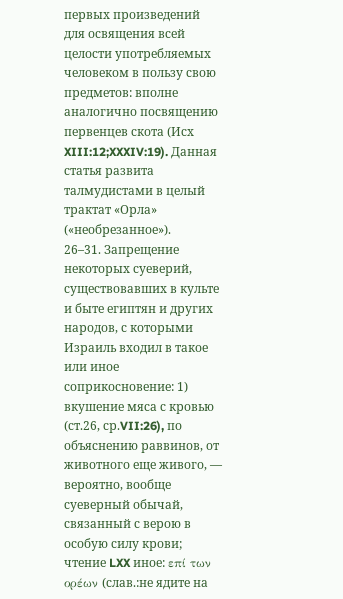первых произведений для освящения всей целости употребляемых человеком в пользу свою предметов: вполне аналогично посвящению первенцев скота (Исх XIII:12;XXXIV:19). Данная статья развита талмудистами в целый трактат «Орла» («необрезанное»).
26–31. Запрещение некоторых суеверий, существовавших в культе и быте египтян и других народов, с которыми Израиль входил в такое или иное соприкосновение: 1) вкушение мяса с кровью (ст.26, ср.VII:26), по объяснению раввинов, от животного еще живого, — вероятно, вообще суеверный обычай, связанный с верою в особую силу крови; чтение LXX иное: επί των ορέων (слав.:не ядите на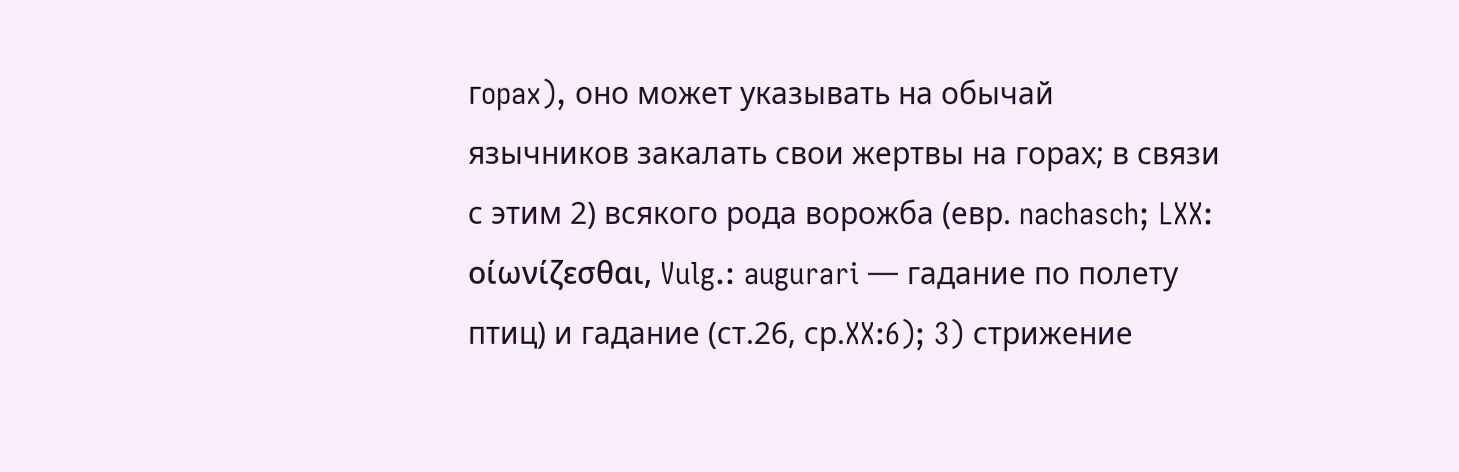гopax), оно может указывать на обычай язычников закалать свои жертвы на горах; в связи с этим 2) всякого рода ворожба (евр. nachasch; LXX: οίωνίζεσθαι, Vulg.: augurari — гадание по полету птиц) и гадание (ст.26, ср.XX:6); 3) стрижение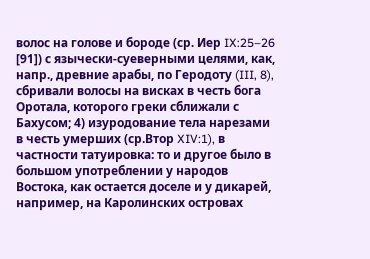волос на голове и бороде (ср. Иер IX:25–26 [91]) с язычески-суеверными целями, как, напр., древние арабы, по Геродоту (III, 8), сбривали волосы на висках в честь бога Оротала, которого греки сближали с Бахусом; 4) изуродование тела нарезами в честь умерших (ср.Втор XIV:1), в частности татуировка: то и другое было в большом употреблении у народов Востока, как остается доселе и у дикарей, например, на Каролинских островах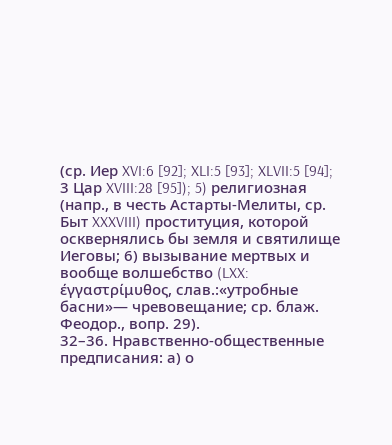(ср. Иер XVI:6 [92]; XLI:5 [93]; XLVII:5 [94]; 3 Цар XVIII:28 [95]); 5) религиозная (напр., в честь Астарты-Мелиты, ср. Быт XXXVIII) проституция, которой осквернялись бы земля и святилище Иеговы; 6) вызывание мертвых и вообще волшебство (LXX: έγγαστρίμυθος, слав.:«утробные басни»— чревовещание; ср. блаж. Феодор., вопр. 29).
32–36. Нравственно-общественные предписания: а) о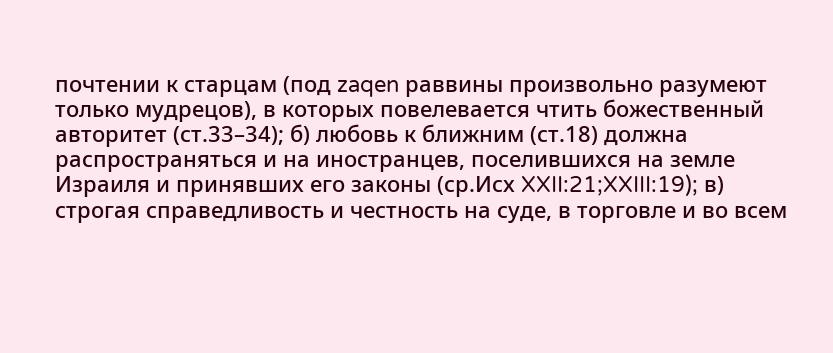почтении к старцам (под zaqen раввины произвольно разумеют только мудрецов), в которых повелевается чтить божественный авторитет (ст.33–34); б) любовь к ближним (ст.18) должна распространяться и на иностранцев, поселившихся на земле Израиля и принявших его законы (ср.Исх XXII:21;XXIII:19); в) строгая справедливость и честность на суде, в торговле и во всем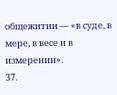общежитии — «в суде, в мере, в весе и в измерении».
37.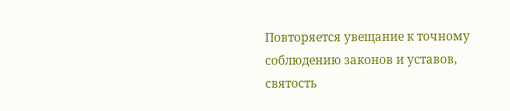Повторяется увещание к точному соблюдению законов и уставов, святость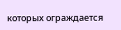которых ограждается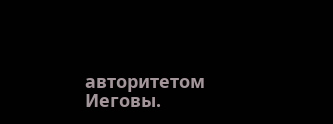авторитетом Иеговы.